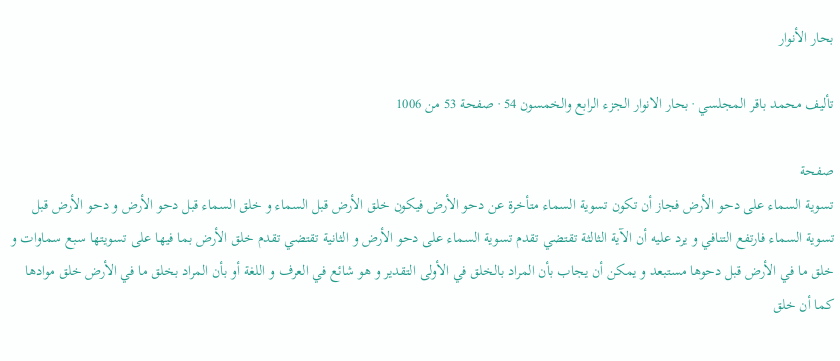بحار الأنوار

تأليف محمد باقر المجلسي · بحار الانوار الجزء الرابع والخمسون 54 · صفحة 53 من 1006

صفحة
تسوية السماء على دحو الأرض فجاز أن تكون تسوية السماء متأخرة عن دحو الأرض فيكون خلق الأرض قبل السماء و خلق السماء قبل دحو الأرض و دحو الأرض قبل تسوية السماء فارتفع التنافي و يرد عليه أن الآية الثالثة تقتضي تقدم تسوية السماء على دحو الأرض و الثانية تقتضي تقدم خلق الأرض بما فيها على تسويتها سبع سماوات و خلق ما في الأرض قبل دحوها مستبعد و يمكن أن يجاب بأن المراد بالخلق في الأولى التقدير و هو شائع في العرف و اللغة أو بأن المراد بخلق ما في الأرض خلق موادها كما أن خلق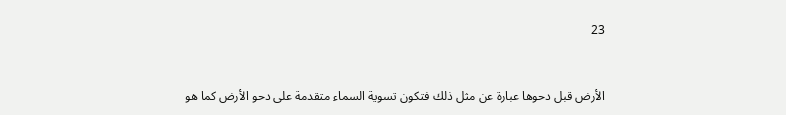23


الأرض قبل دحوها عبارة عن مثل ذلك فتكون تسوية السماء متقدمة على دحو الأرض كما هو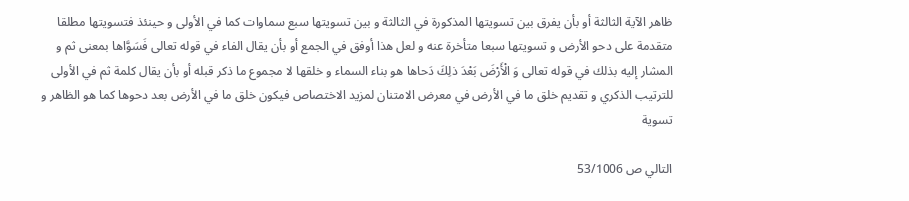ظاهر الآية الثالثة أو بأن يفرق بين تسويتها المذكورة في الثالثة و بين تسويتها سبع سماوات كما في الأولى و حينئذ فتسويتها مطلقا متقدمة على دحو الأرض و تسويتها سبعا متأخرة عنه و لعل هذا أوفق في الجمع أو بأن يقال الفاء في قوله تعالى فَسَوَّاها بمعنى ثم و المشار إليه بذلك في قوله تعالى وَ الْأَرْضَ بَعْدَ ذلِكَ دَحاها هو بناء السماء و خلقها لا مجموع ما ذكر قبله أو بأن يقال كلمة ثم في الأولى للترتيب الذكري و تقديم خلق ما في الأرض في معرض الامتنان لمزيد الاختصاص فيكون خلق ما في الأرض بعد دحوها كما هو الظاهر و تسوية

التالي ص 53/1006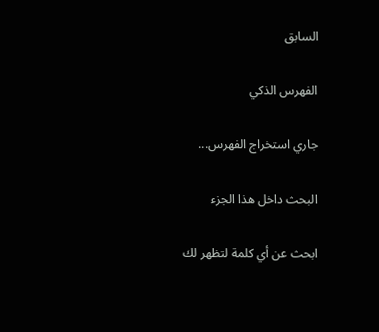السابق

الفهرس الذكي

جاري استخراج الفهرس...

البحث داخل هذا الجزء

ابحث عن أي كلمة لتظهر لك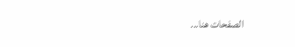الصفحات هنا...